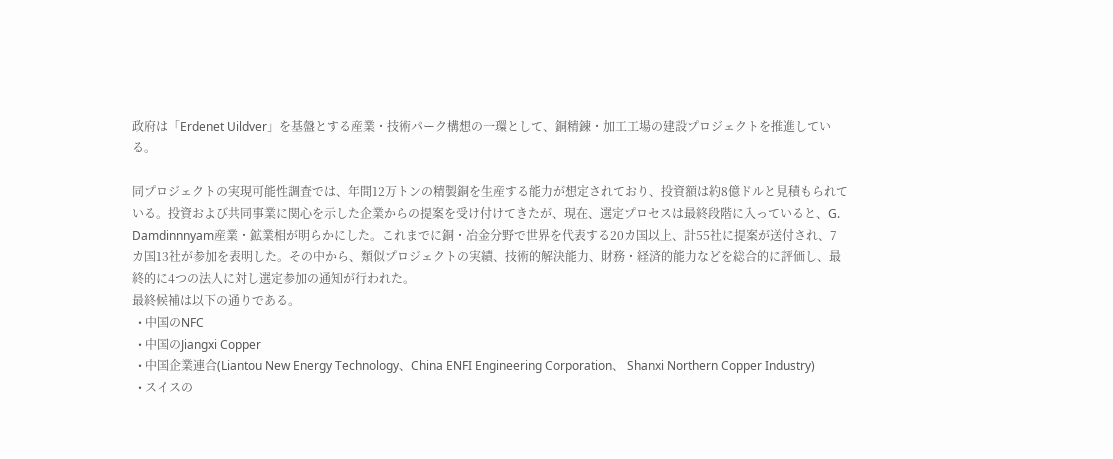政府は「Erdenet Uildver」を基盤とする産業・技術パーク構想の一環として、銅精錬・加工工場の建設プロジェクトを推進している。

同プロジェクトの実現可能性調査では、年間12万トンの精製銅を生産する能力が想定されており、投資額は約8億ドルと見積もられている。投資および共同事業に関心を示した企業からの提案を受け付けてきたが、現在、選定プロセスは最終段階に入っていると、G. Damdinnnyam産業・鉱業相が明らかにした。これまでに銅・冶金分野で世界を代表する20カ国以上、計55社に提案が送付され、7カ国13社が参加を表明した。その中から、類似プロジェクトの実績、技術的解決能力、財務・経済的能力などを総合的に評価し、最終的に4つの法人に対し選定参加の通知が行われた。
最終候補は以下の通りである。
  • 中国のNFC
  • 中国のJiangxi Copper
  • 中国企業連合(Liantou New Energy Technology、China ENFI Engineering Corporation、 Shanxi Northern Copper Industry)
  • スイスの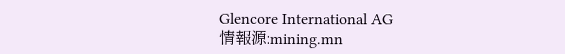Glencore International AG
情報源:mining.mn